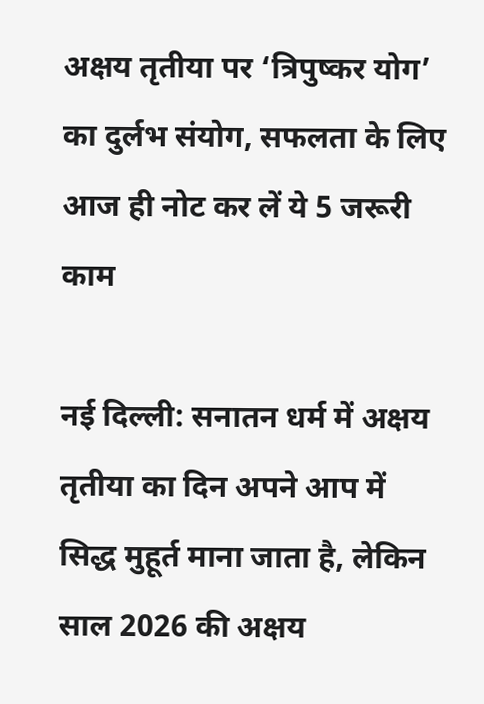अक्षय तृतीया पर ‘त्रिपुष्कर योग’ का दुर्लभ संयोग, सफलता के लिए आज ही नोट कर लें ये 5 जरूरी काम

नई दिल्ली: सनातन धर्म में अक्षय तृतीया का दिन अपने आप में सिद्ध मुहूर्त माना जाता है, लेकिन साल 2026 की अक्षय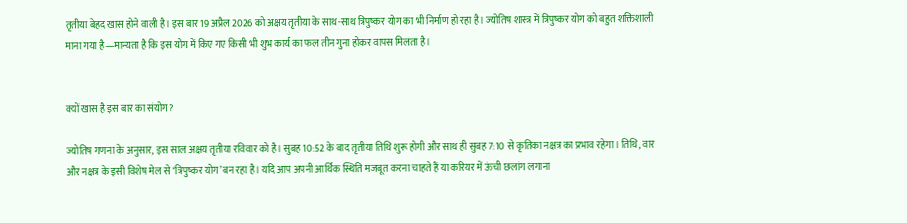तृतीया बेहद खास होने वाली है। इस बार 19 अप्रैल 2026 को अक्षय तृतीया के साथ-साथ त्रिपुष्कर योग का भी निर्माण हो रहा है। ज्योतिष शास्त्र में त्रिपुष्कर योग को बहुत शक्तिशाली माना गया है—मान्यता है कि इस योग में किए गए किसी भी शुभ कार्य का फल तीन गुना होकर वापस मिलता है।


क्यों खास है इस बार का संयोग?

ज्योतिष गणना के अनुसार, इस साल अक्षय तृतीया रविवार को है। सुबह 10:52 के बाद तृतीया तिथि शुरू होगी और साथ ही सुबह 7:10 से कृतिका नक्षत्र का प्रभाव रहेगा। तिथि, वार और नक्षत्र के इसी विशेष मेल से ‘त्रिपुष्कर योग’ बन रहा है। यदि आप अपनी आर्थिक स्थिति मजबूत करना चाहते हैं या करियर में ऊंची छलांग लगाना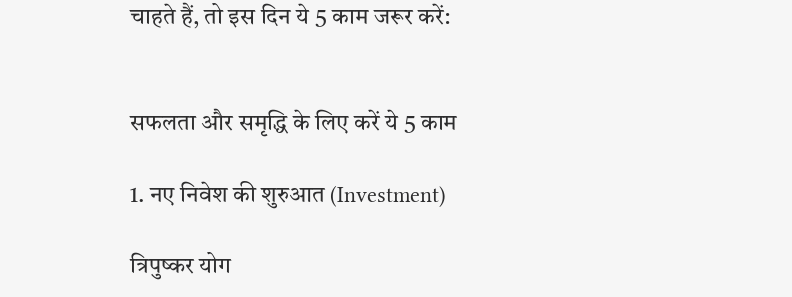चाहते हैं, तो इस दिन ये 5 काम जरूर करें:


सफलता और समृद्धि के लिए करें ये 5 काम

1. नए निवेश की शुरुआत (Investment)

त्रिपुष्कर योग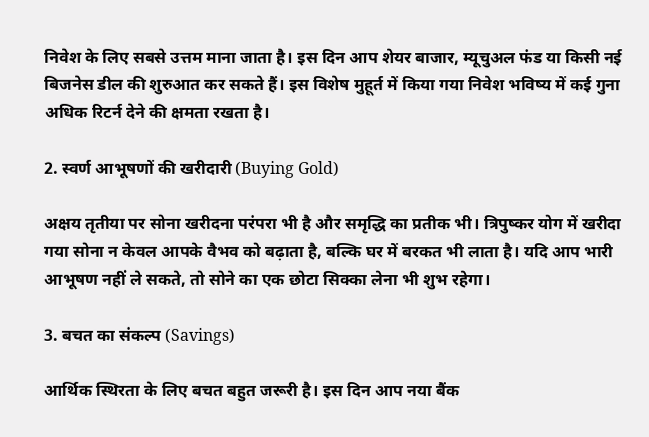निवेश के लिए सबसे उत्तम माना जाता है। इस दिन आप शेयर बाजार, म्यूचुअल फंड या किसी नई बिजनेस डील की शुरुआत कर सकते हैं। इस विशेष मुहूर्त में किया गया निवेश भविष्य में कई गुना अधिक रिटर्न देने की क्षमता रखता है।

2. स्वर्ण आभूषणों की खरीदारी (Buying Gold)

अक्षय तृतीया पर सोना खरीदना परंपरा भी है और समृद्धि का प्रतीक भी। त्रिपुष्कर योग में खरीदा गया सोना न केवल आपके वैभव को बढ़ाता है, बल्कि घर में बरकत भी लाता है। यदि आप भारी आभूषण नहीं ले सकते, तो सोने का एक छोटा सिक्का लेना भी शुभ रहेगा।

3. बचत का संकल्प (Savings)

आर्थिक स्थिरता के लिए बचत बहुत जरूरी है। इस दिन आप नया बैंक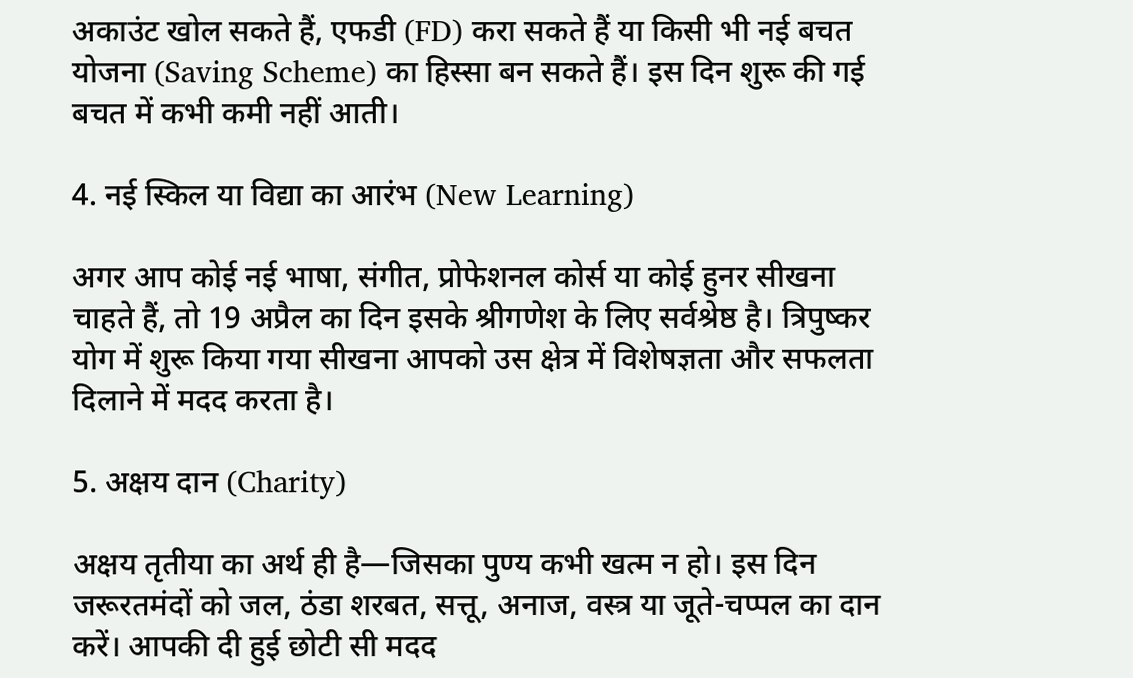अकाउंट खोल सकते हैं, एफडी (FD) करा सकते हैं या किसी भी नई बचत योजना (Saving Scheme) का हिस्सा बन सकते हैं। इस दिन शुरू की गई बचत में कभी कमी नहीं आती।

4. नई स्किल या विद्या का आरंभ (New Learning)

अगर आप कोई नई भाषा, संगीत, प्रोफेशनल कोर्स या कोई हुनर सीखना चाहते हैं, तो 19 अप्रैल का दिन इसके श्रीगणेश के लिए सर्वश्रेष्ठ है। त्रिपुष्कर योग में शुरू किया गया सीखना आपको उस क्षेत्र में विशेषज्ञता और सफलता दिलाने में मदद करता है।

5. अक्षय दान (Charity)

अक्षय तृतीया का अर्थ ही है—जिसका पुण्य कभी खत्म न हो। इस दिन जरूरतमंदों को जल, ठंडा शरबत, सत्तू, अनाज, वस्त्र या जूते-चप्पल का दान करें। आपकी दी हुई छोटी सी मदद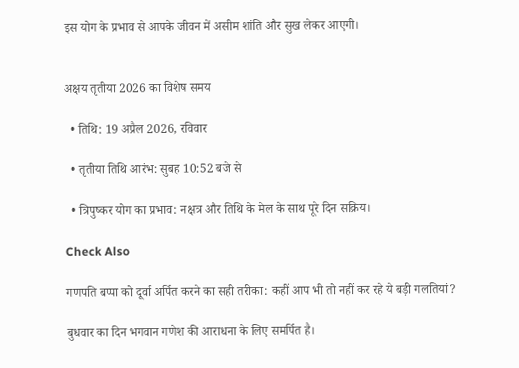इस योग के प्रभाव से आपके जीवन में असीम शांति और सुख लेकर आएगी।


अक्षय तृतीया 2026 का विशेष समय

  • तिथि: 19 अप्रैल 2026, रविवार

  • तृतीया तिथि आरंभ: सुबह 10:52 बजे से

  • त्रिपुष्कर योग का प्रभाव: नक्षत्र और तिथि के मेल के साथ पूरे दिन सक्रिय।

Check Also

गणपति बप्पा को दूर्वा अर्पित करने का सही तरीका: कहीं आप भी तो नहीं कर रहे ये बड़ी गलतियां?

बुधवार का दिन भगवान गणेश की आराधना के लिए समर्पित है।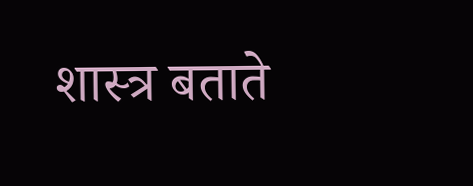शास्त्र बताते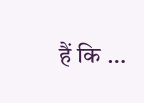हैं कि …